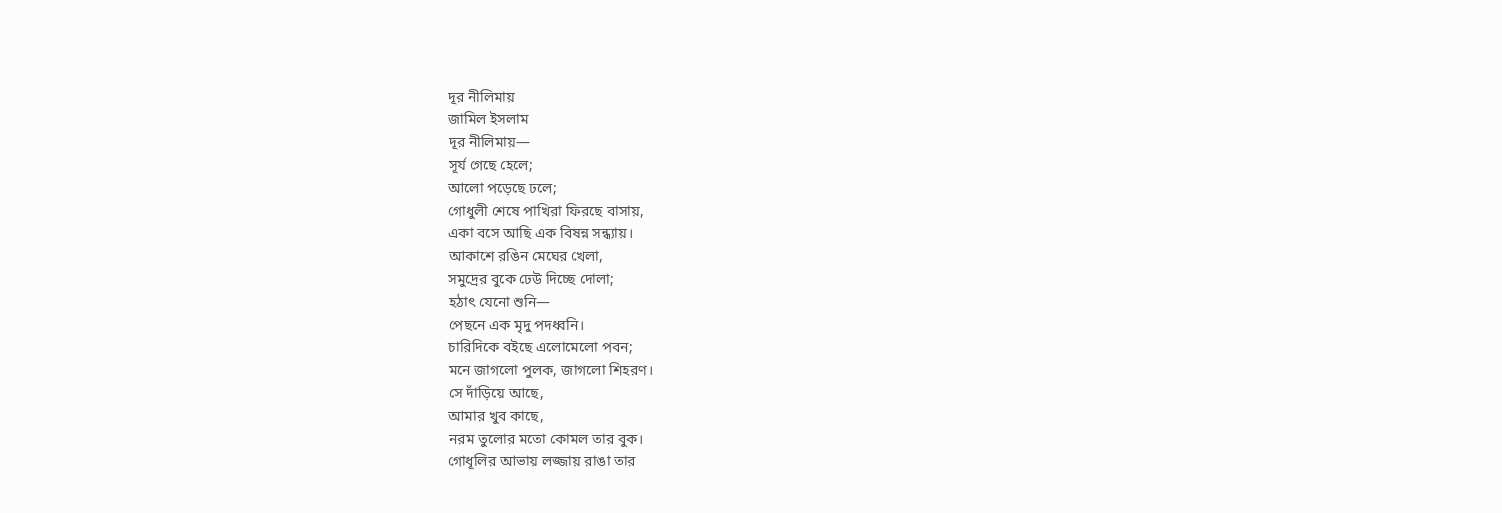দূর নীলিমায়
জামিল ইসলাম
দূর নীলিমায়—
সূর্য গেছে হেলে;
আলো পড়েছে ঢলে;
গোধুলী শেষে পাখিরা ফিরছে বাসায়,
একা বসে আছি এক বিষন্ন সন্ধ্যায়।
আকাশে রঙিন মেঘের খেলা,
সমুদ্রের বুকে ঢেউ দিচ্ছে দোলা;
হঠাৎ যেনো শুনি—
পেছনে এক মৃদু পদধ্বনি।
চারিদিকে বইছে এলোমেলো পবন;
মনে জাগলো পুলক, জাগলো শিহরণ।
সে দাঁড়িয়ে আছে,
আমার খুব কাছে,
নরম তুলোর মতো কোমল তার বুক।
গোধূলির আভায় লজ্জায় রাঙা তার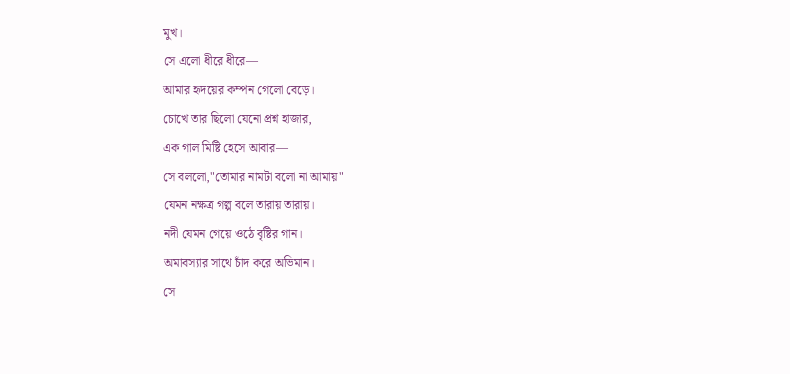মুখ।
সে এলো ধীরে ধীরে—
আমার হৃদয়ের কম্পন গেলো বেড়ে।
চোখে তার ছিলো যেনো প্রশ্ন হাজার,
এক গাল মিষ্টি হেসে আবার—
সে বললো,"তোমার নামটা বলো না আমায়"
যেমন নক্ষত্র গল্প বলে তারায় তারায়।
নদী যেমন গেয়ে ওঠে বৃষ্টির গান।
অমাবস্যার সাথে চাঁদ করে অভিমান।
সে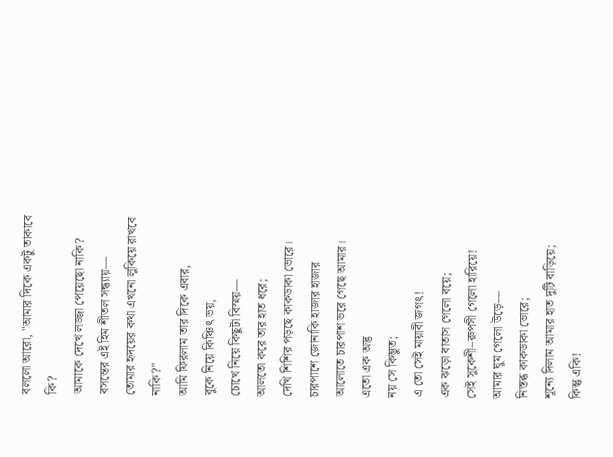বললো আরো, "আমার দিকে একটু তাকাবে কি?
আমাকে দেখে লজ্জা পেয়েছো নাকি?
বসন্তের এই হিম শীতল সন্ধ্যায়—
তোমার হৃদয়ের কথা এখনো লুকিয়ে রাখবে নাকি?"
আমি ফিরলাম তার দিকে এবার,
বুকে নিয়ে কিঞ্চিৎ ভয়,
চোখে নিয়ে কিছুটা বিস্ময়—
আলতো করে তার হাত ধরে;
দেখি শিশির পড়ছে কাকডাকা ভোরে।
চারপাশে জোনাকি হাজার হাজার
আলোতে চারপাশ ভরে গেছে আমার।
এতো এক অদ্ভ
নয় সে কিম্ভুত;
এ তো সেই মায়াবী জগৎ!
এক ঝড়ো বাতাস গেলো বয়ে;
সেই সুকেশী–রুপসী গেলো হারিয়ে!
আমার ঘুম গেলো উড়ে—
নিস্তব্ধ কাকডাকা ভোরে;
শূন্যে দিলাম আমার হাত দুটি বাড়িয়ে;
কিন্তু একি!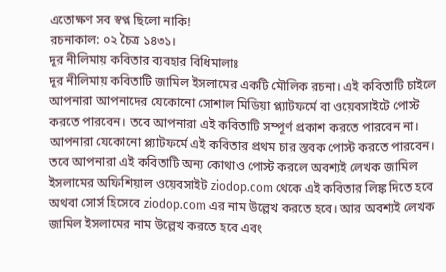এতোক্ষণ সব স্বপ্ন ছিলো নাকি!
রচনাকাল: ০২ চৈত্র ১৪৩১।
দূর নীলিমায় কবিতার ব্যবহার বিধিমালাঃ
দূর নীলিমায় কবিতাটি জামিল ইসলামের একটি মৌলিক রচনা। এই কবিতাটি চাইলে আপনারা আপনাদের যেকোনো সোশাল মিডিয়া প্ল্যাটফর্মে বা ওয়েবসাইটে পোস্ট করতে পারবেন। তবে আপনারা এই কবিতাটি সম্পূর্ণ প্রকাশ করতে পারবেন না। আপনারা যেকোনো প্ল্যাটফর্মে এই কবিতার প্রথম চার স্তবক পোস্ট করতে পারবেন। তবে আপনারা এই কবিতাটি অন্য কোথাও পোস্ট করলে অবশ্যই লেখক জামিল ইসলামের অফিশিয়াল ওয়েবসাইট ziodop.com থেকে এই কবিতার লিঙ্ক দিতে হবে অথবা সোর্স হিসেবে ziodop.com এর নাম উল্লেখ করতে হবে। আর অবশ্যই লেখক জামিল ইসলামের নাম উল্লেখ করতে হবে এবং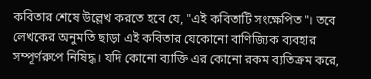কবিতার শেষে উল্লেখ করতে হবে যে, "এই কবিতাটি সংক্ষেপিত"। তবে লেখকের অনুমতি ছাড়া এই কবিতার যেকোনো বাণিজ্যিক ব্যবহার সম্পূর্ণরুপে নিষিদ্ধ। যদি কোনো ব্যাক্তি এর কোনো রকম ব্যতিক্রম করে,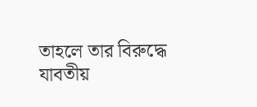তাহলে তার বিরুদ্ধে যাবতীয়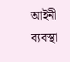আইনী ব্যবস্থা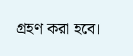গ্রহণ করা হবে।